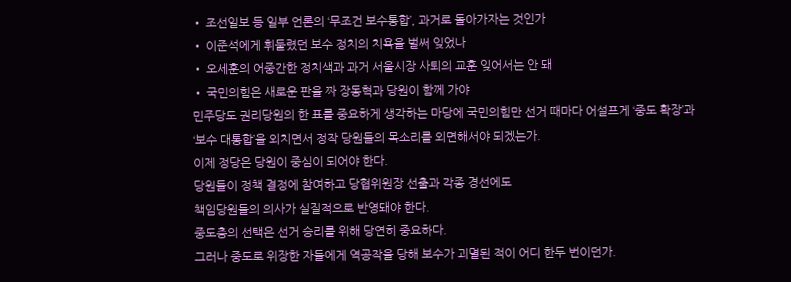• 조선일보 등 일부 언론의 ‘무조건 보수통합’, 과거로 돌아가자는 것인가
• 이준석에게 휘둘렸던 보수 정치의 치욕을 벌써 잊었나
• 오세훈의 어중간한 정치색과 과거 서울시장 사퇴의 교훈 잊어서는 안 돼
• 국민의힘은 새로운 판을 짜 장동혁과 당원이 함께 가야
민주당도 권리당원의 한 표를 중요하게 생각하는 마당에 국민의힘만 선거 때마다 어설프게 ‘중도 확장’과
‘보수 대통합’을 외치면서 정작 당원들의 목소리를 외면해서야 되겠는가.
이제 정당은 당원이 중심이 되어야 한다.
당원들이 정책 결정에 참여하고 당협위원장 선출과 각종 경선에도
책임당원들의 의사가 실질적으로 반영돼야 한다.
중도층의 선택은 선거 승리를 위해 당연히 중요하다.
그러나 중도로 위장한 자들에게 역공작을 당해 보수가 괴멸된 적이 어디 한두 번이던가.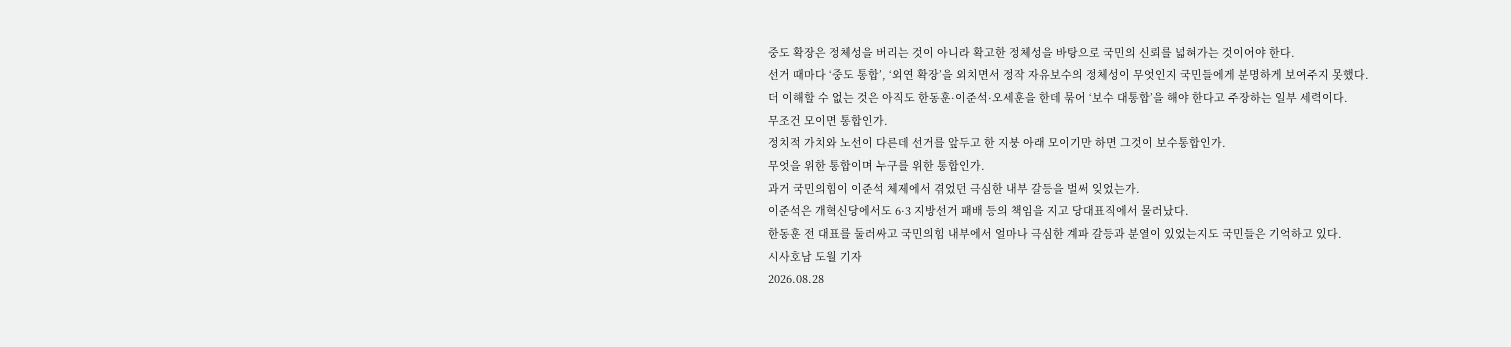중도 확장은 정체성을 버리는 것이 아니라 확고한 정체성을 바탕으로 국민의 신뢰를 넓혀가는 것이어야 한다.
선거 때마다 ‘중도 통합’, ‘외연 확장’을 외치면서 정작 자유보수의 정체성이 무엇인지 국민들에게 분명하게 보여주지 못했다.
더 이해할 수 없는 것은 아직도 한동훈·이준석·오세훈을 한데 묶어 ‘보수 대통합’을 해야 한다고 주장하는 일부 세력이다.
무조건 모이면 통합인가.
정치적 가치와 노선이 다른데 선거를 앞두고 한 지붕 아래 모이기만 하면 그것이 보수통합인가.
무엇을 위한 통합이며 누구를 위한 통합인가.
과거 국민의힘이 이준석 체제에서 겪었던 극심한 내부 갈등을 벌써 잊었는가.
이준석은 개혁신당에서도 6·3 지방선거 패배 등의 책임을 지고 당대표직에서 물러났다.
한동훈 전 대표를 둘러싸고 국민의힘 내부에서 얼마나 극심한 계파 갈등과 분열이 있었는지도 국민들은 기억하고 있다.
시사호남 도월 기자
2026.08.28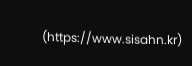(https://www.sisahn.kr)